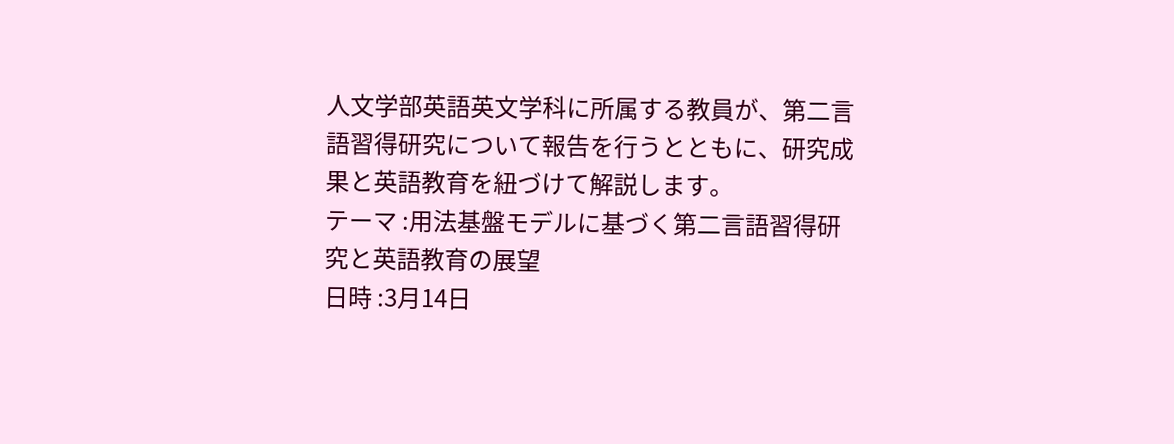人文学部英語英文学科に所属する教員が、第二言語習得研究について報告を行うとともに、研究成果と英語教育を紐づけて解説します。
テーマ :用法基盤モデルに基づく第二言語習得研究と英語教育の展望
日時 :3月14日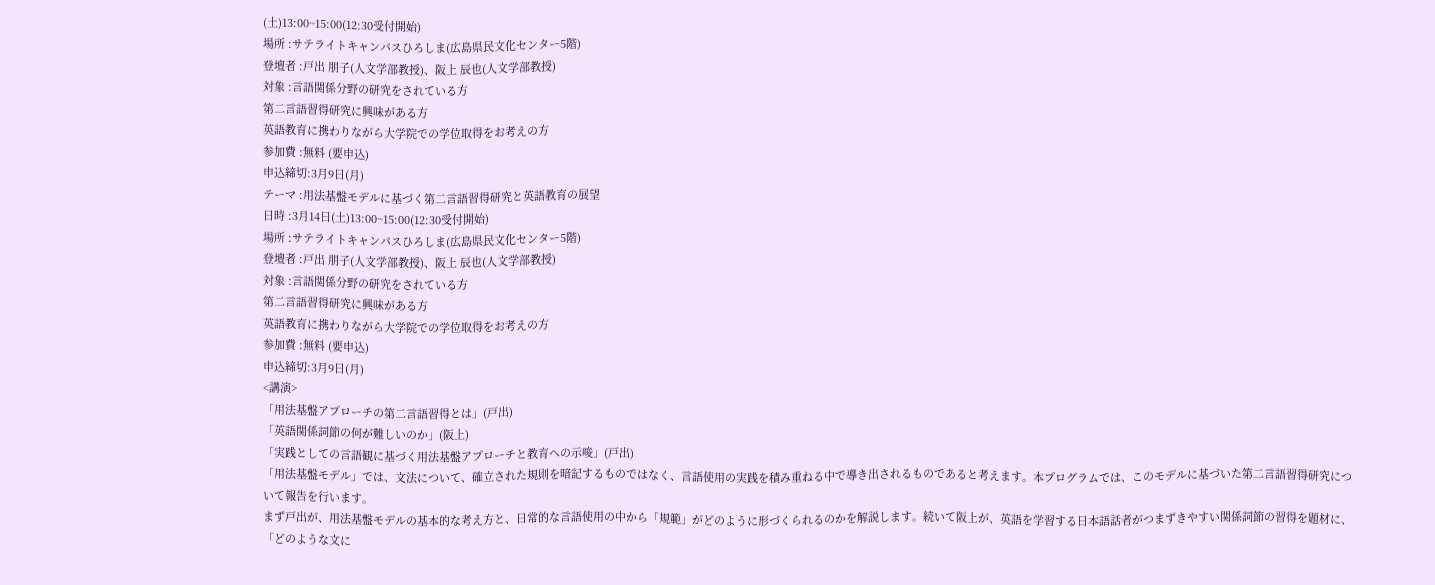(土)13:00~15:00(12:30受付開始)
場所 :サテライトキャンパスひろしま(広島県民文化センター5階)
登壇者 :戸出 朋子(人文学部教授)、阪上 辰也(人文学部教授)
対象 :言語関係分野の研究をされている方
第二言語習得研究に興味がある方
英語教育に携わりながら大学院での学位取得をお考えの方
参加費 :無料 (要申込)
申込締切:3月9日(月)
テーマ :用法基盤モデルに基づく第二言語習得研究と英語教育の展望
日時 :3月14日(土)13:00~15:00(12:30受付開始)
場所 :サテライトキャンパスひろしま(広島県民文化センター5階)
登壇者 :戸出 朋子(人文学部教授)、阪上 辰也(人文学部教授)
対象 :言語関係分野の研究をされている方
第二言語習得研究に興味がある方
英語教育に携わりながら大学院での学位取得をお考えの方
参加費 :無料 (要申込)
申込締切:3月9日(月)
<講演>
「用法基盤アプローチの第二言語習得とは」(戸出)
「英語関係詞節の何が難しいのか」(阪上)
「実践としての言語観に基づく用法基盤アプローチと教育への示唆」(戸出)
「用法基盤モデル」では、文法について、確立された規則を暗記するものではなく、言語使用の実践を積み重ねる中で導き出されるものであると考えます。本プログラムでは、このモデルに基づいた第二言語習得研究について報告を行います。
まず戸出が、用法基盤モデルの基本的な考え方と、日常的な言語使用の中から「規範」がどのように形づくられるのかを解説します。続いて阪上が、英語を学習する日本語話者がつまずきやすい関係詞節の習得を題材に、「どのような文に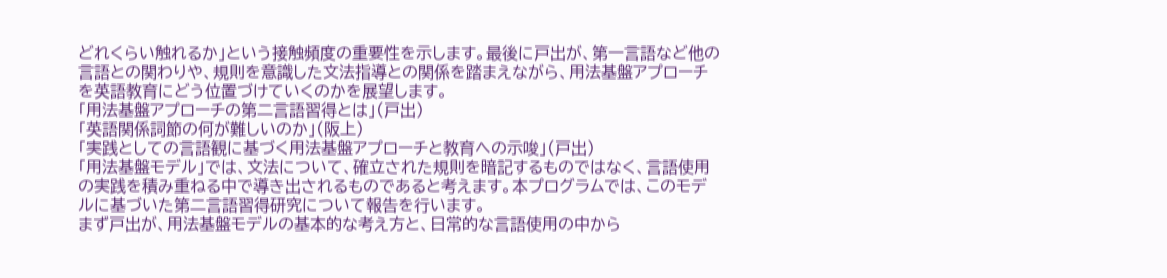どれくらい触れるか」という接触頻度の重要性を示します。最後に戸出が、第一言語など他の言語との関わりや、規則を意識した文法指導との関係を踏まえながら、用法基盤アプローチを英語教育にどう位置づけていくのかを展望します。
「用法基盤アプローチの第二言語習得とは」(戸出)
「英語関係詞節の何が難しいのか」(阪上)
「実践としての言語観に基づく用法基盤アプローチと教育への示唆」(戸出)
「用法基盤モデル」では、文法について、確立された規則を暗記するものではなく、言語使用の実践を積み重ねる中で導き出されるものであると考えます。本プログラムでは、このモデルに基づいた第二言語習得研究について報告を行います。
まず戸出が、用法基盤モデルの基本的な考え方と、日常的な言語使用の中から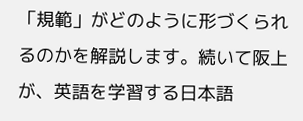「規範」がどのように形づくられるのかを解説します。続いて阪上が、英語を学習する日本語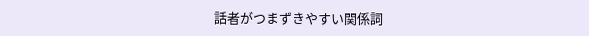話者がつまずきやすい関係詞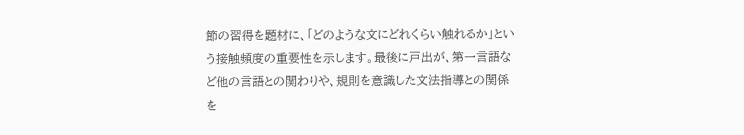節の習得を題材に、「どのような文にどれくらい触れるか」という接触頻度の重要性を示します。最後に戸出が、第一言語など他の言語との関わりや、規則を意識した文法指導との関係を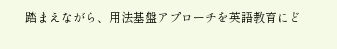踏まえながら、用法基盤アプローチを英語教育にど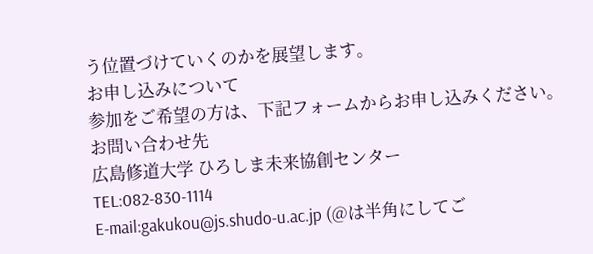う位置づけていくのかを展望します。
お申し込みについて
参加をご希望の方は、下記フォームからお申し込みください。
お問い合わせ先
広島修道大学 ひろしま未来協創センター
TEL:082-830-1114
E-mail:gakukou@js.shudo-u.ac.jp (@は半角にしてご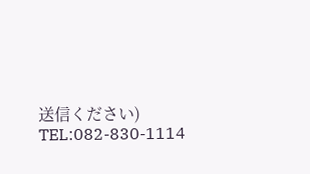送信ください)
TEL:082-830-1114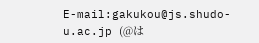E-mail:gakukou@js.shudo-u.ac.jp (@は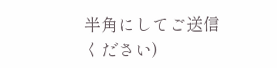半角にしてご送信ください)